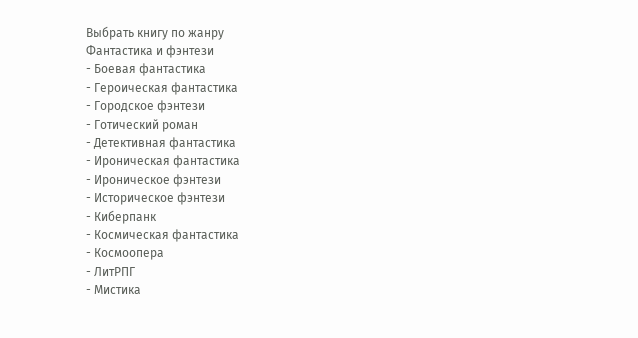Выбрать книгу по жанру
Фантастика и фэнтези
- Боевая фантастика
- Героическая фантастика
- Городское фэнтези
- Готический роман
- Детективная фантастика
- Ироническая фантастика
- Ироническое фэнтези
- Историческое фэнтези
- Киберпанк
- Космическая фантастика
- Космоопера
- ЛитРПГ
- Мистика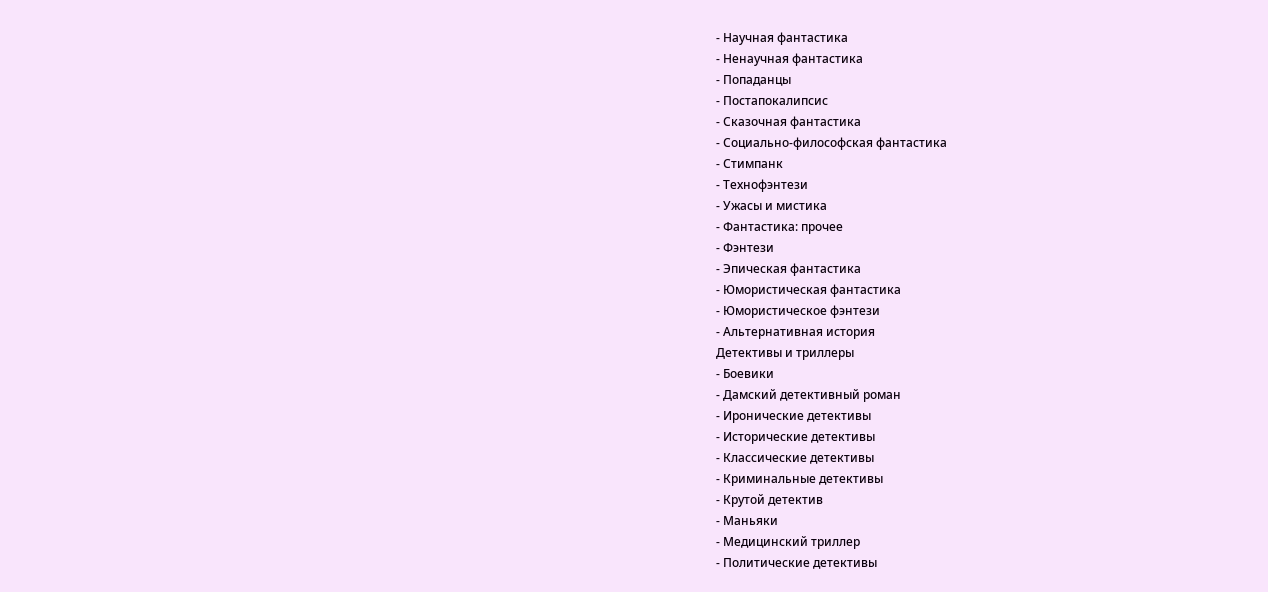- Научная фантастика
- Ненаучная фантастика
- Попаданцы
- Постапокалипсис
- Сказочная фантастика
- Социально-философская фантастика
- Стимпанк
- Технофэнтези
- Ужасы и мистика
- Фантастика: прочее
- Фэнтези
- Эпическая фантастика
- Юмористическая фантастика
- Юмористическое фэнтези
- Альтернативная история
Детективы и триллеры
- Боевики
- Дамский детективный роман
- Иронические детективы
- Исторические детективы
- Классические детективы
- Криминальные детективы
- Крутой детектив
- Маньяки
- Медицинский триллер
- Политические детективы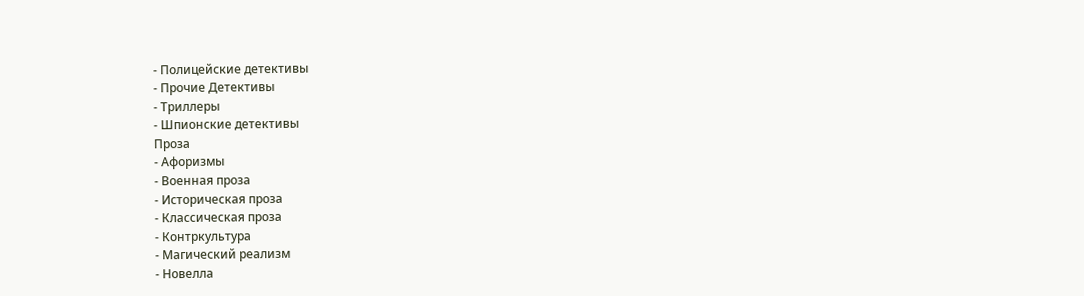- Полицейские детективы
- Прочие Детективы
- Триллеры
- Шпионские детективы
Проза
- Афоризмы
- Военная проза
- Историческая проза
- Классическая проза
- Контркультура
- Магический реализм
- Новелла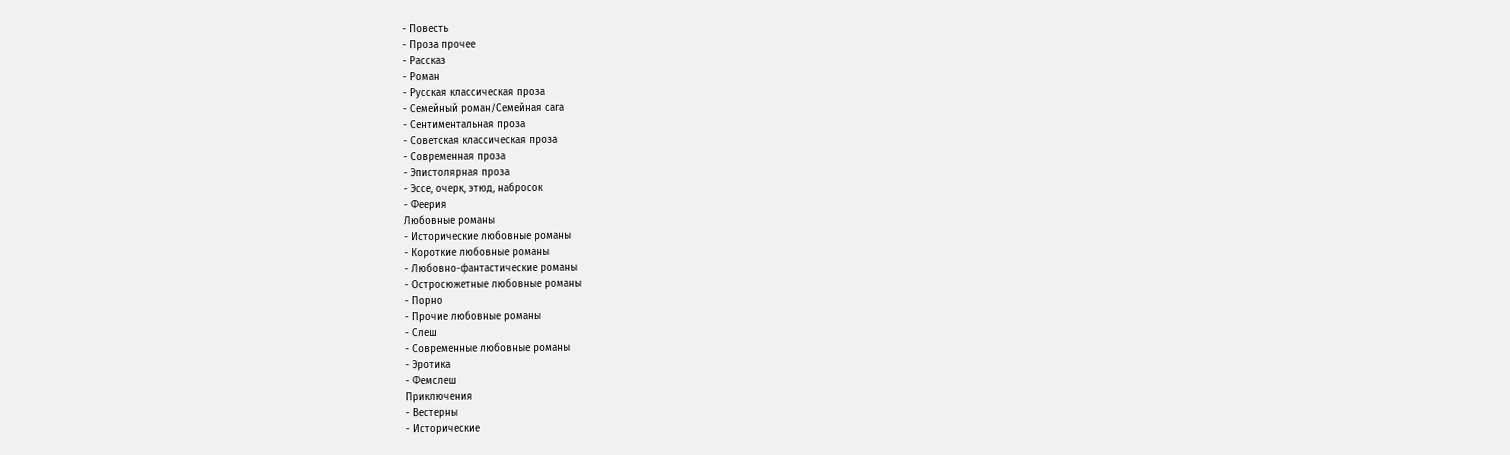- Повесть
- Проза прочее
- Рассказ
- Роман
- Русская классическая проза
- Семейный роман/Семейная сага
- Сентиментальная проза
- Советская классическая проза
- Современная проза
- Эпистолярная проза
- Эссе, очерк, этюд, набросок
- Феерия
Любовные романы
- Исторические любовные романы
- Короткие любовные романы
- Любовно-фантастические романы
- Остросюжетные любовные романы
- Порно
- Прочие любовные романы
- Слеш
- Современные любовные романы
- Эротика
- Фемслеш
Приключения
- Вестерны
- Исторические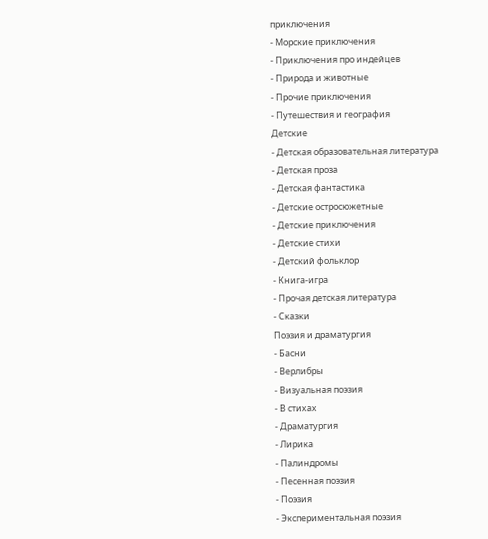приключения
- Морские приключения
- Приключения про индейцев
- Природа и животные
- Прочие приключения
- Путешествия и география
Детские
- Детская образовательная литература
- Детская проза
- Детская фантастика
- Детские остросюжетные
- Детские приключения
- Детские стихи
- Детский фольклор
- Книга-игра
- Прочая детская литература
- Сказки
Поэзия и драматургия
- Басни
- Верлибры
- Визуальная поэзия
- В стихах
- Драматургия
- Лирика
- Палиндромы
- Песенная поэзия
- Поэзия
- Экспериментальная поэзия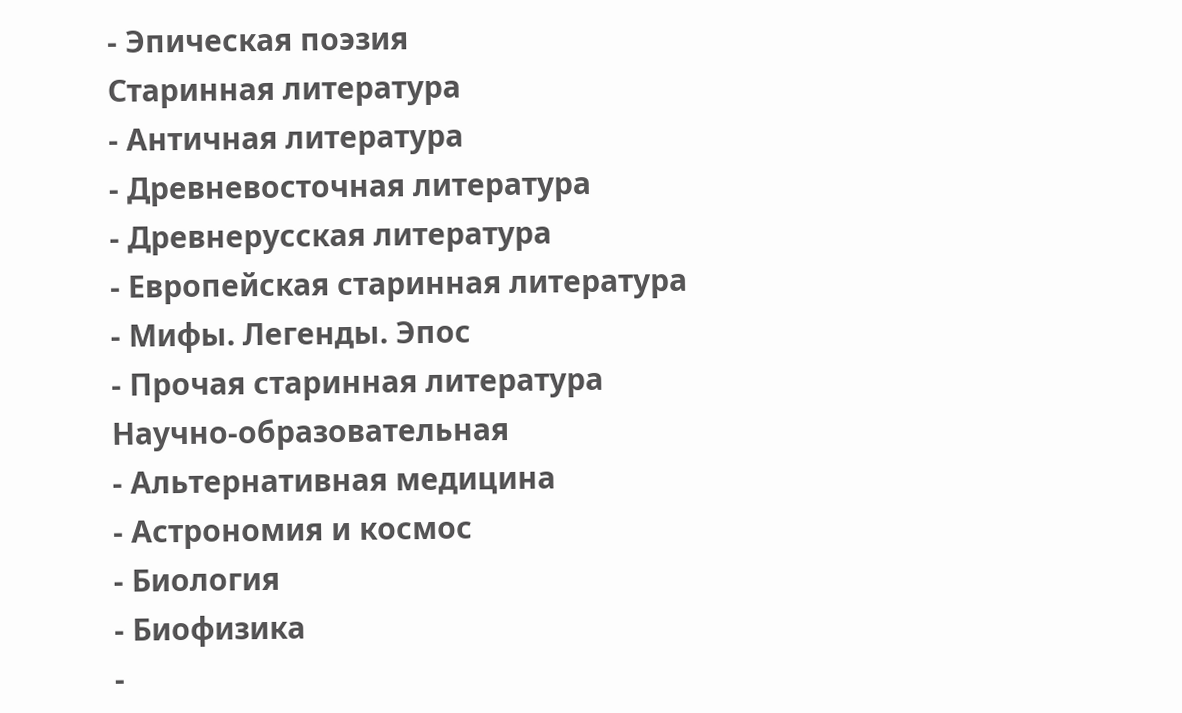- Эпическая поэзия
Старинная литература
- Античная литература
- Древневосточная литература
- Древнерусская литература
- Европейская старинная литература
- Мифы. Легенды. Эпос
- Прочая старинная литература
Научно-образовательная
- Альтернативная медицина
- Астрономия и космос
- Биология
- Биофизика
-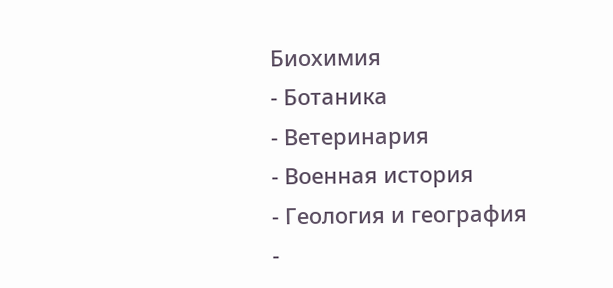Биохимия
- Ботаника
- Ветеринария
- Военная история
- Геология и география
-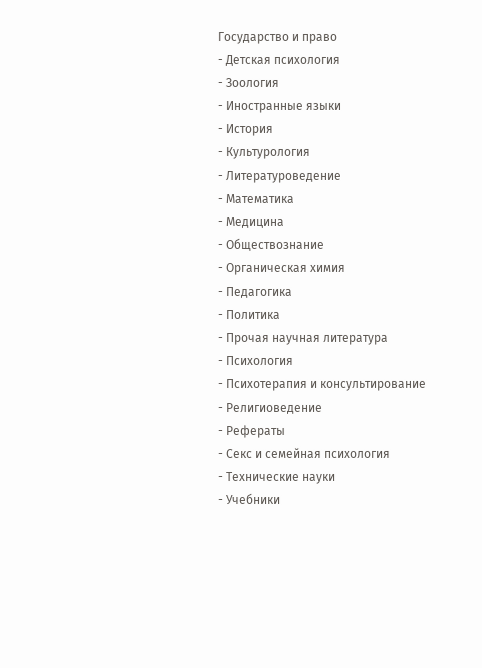Государство и право
- Детская психология
- Зоология
- Иностранные языки
- История
- Культурология
- Литературоведение
- Математика
- Медицина
- Обществознание
- Органическая химия
- Педагогика
- Политика
- Прочая научная литература
- Психология
- Психотерапия и консультирование
- Религиоведение
- Рефераты
- Секс и семейная психология
- Технические науки
- Учебники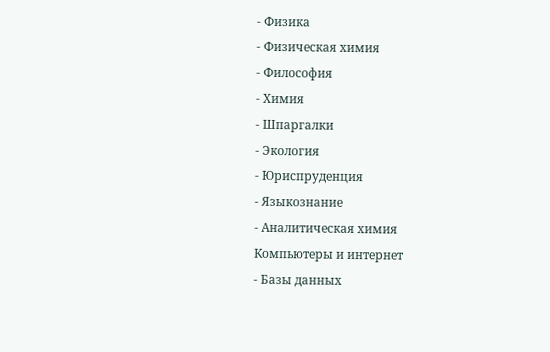- Физика
- Физическая химия
- Философия
- Химия
- Шпаргалки
- Экология
- Юриспруденция
- Языкознание
- Аналитическая химия
Компьютеры и интернет
- Базы данных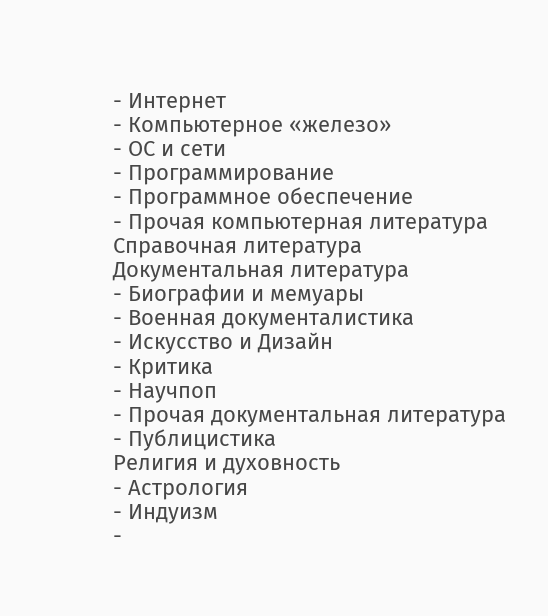- Интернет
- Компьютерное «железо»
- ОС и сети
- Программирование
- Программное обеспечение
- Прочая компьютерная литература
Справочная литература
Документальная литература
- Биографии и мемуары
- Военная документалистика
- Искусство и Дизайн
- Критика
- Научпоп
- Прочая документальная литература
- Публицистика
Религия и духовность
- Астрология
- Индуизм
-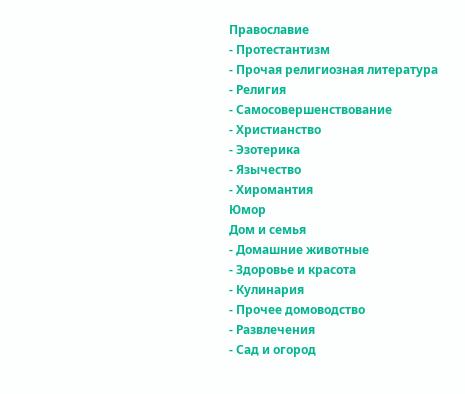Православие
- Протестантизм
- Прочая религиозная литература
- Религия
- Самосовершенствование
- Христианство
- Эзотерика
- Язычество
- Хиромантия
Юмор
Дом и семья
- Домашние животные
- Здоровье и красота
- Кулинария
- Прочее домоводство
- Развлечения
- Сад и огород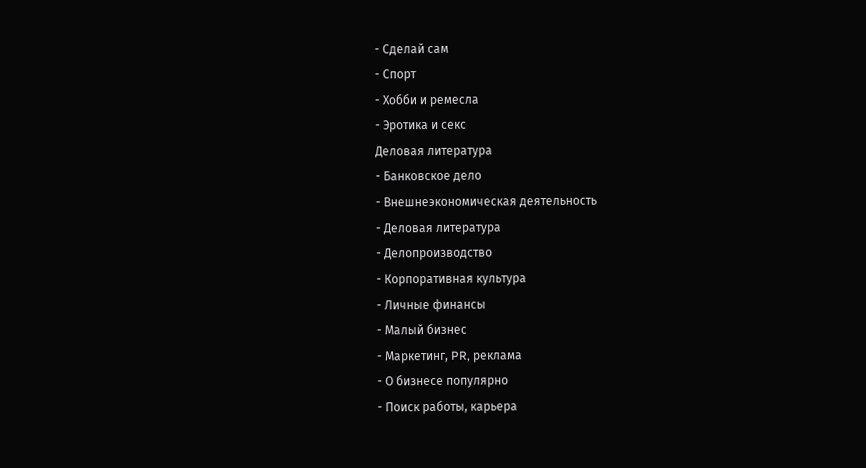- Сделай сам
- Спорт
- Хобби и ремесла
- Эротика и секс
Деловая литература
- Банковское дело
- Внешнеэкономическая деятельность
- Деловая литература
- Делопроизводство
- Корпоративная культура
- Личные финансы
- Малый бизнес
- Маркетинг, PR, реклама
- О бизнесе популярно
- Поиск работы, карьера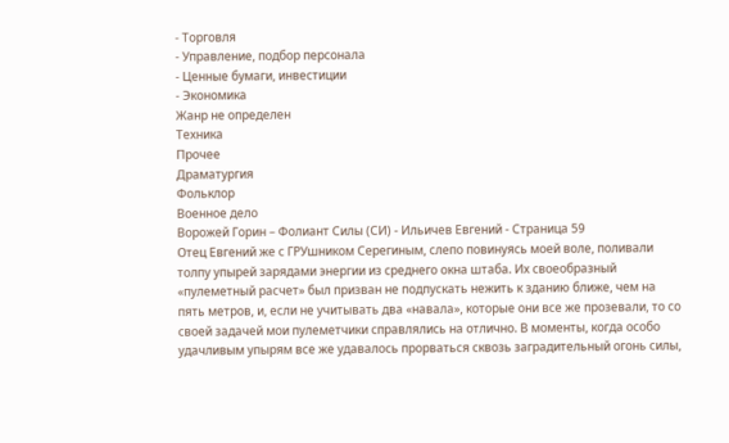- Торговля
- Управление, подбор персонала
- Ценные бумаги, инвестиции
- Экономика
Жанр не определен
Техника
Прочее
Драматургия
Фольклор
Военное дело
Ворожей Горин – Фолиант Силы (СИ) - Ильичев Евгений - Страница 59
Отец Евгений же с ГРУшником Серегиным, слепо повинуясь моей воле, поливали толпу упырей зарядами энергии из среднего окна штаба. Их своеобразный «пулеметный расчет» был призван не подпускать нежить к зданию ближе, чем на пять метров, и, если не учитывать два «навала», которые они все же прозевали, то со своей задачей мои пулеметчики справлялись на отлично. В моменты, когда особо удачливым упырям все же удавалось прорваться сквозь заградительный огонь силы,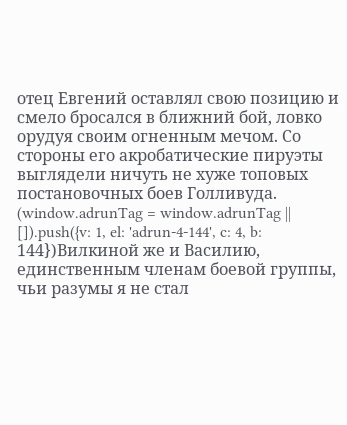отец Евгений оставлял свою позицию и смело бросался в ближний бой, ловко орудуя своим огненным мечом. Со стороны его акробатические пируэты выглядели ничуть не хуже топовых постановочных боев Голливуда.
(window.adrunTag = window.adrunTag || []).push({v: 1, el: 'adrun-4-144', c: 4, b: 144})Вилкиной же и Василию, единственным членам боевой группы, чьи разумы я не стал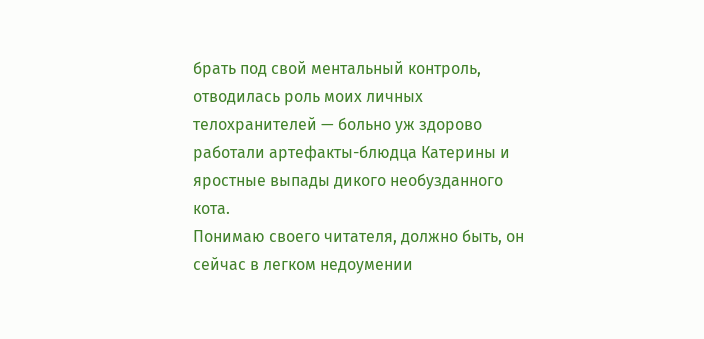брать под свой ментальный контроль, отводилась роль моих личных телохранителей — больно уж здорово работали артефакты-блюдца Катерины и яростные выпады дикого необузданного кота.
Понимаю своего читателя, должно быть, он сейчас в легком недоумении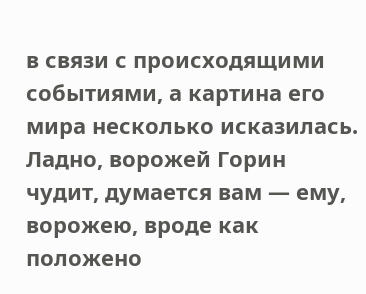в связи с происходящими событиями, а картина его мира несколько исказилась. Ладно, ворожей Горин чудит, думается вам — ему, ворожею, вроде как положено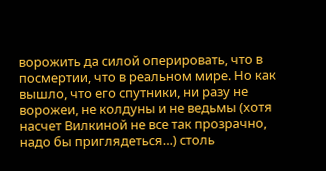ворожить да силой оперировать, что в посмертии, что в реальном мире. Но как вышло, что его спутники, ни разу не ворожеи, не колдуны и не ведьмы (хотя насчет Вилкиной не все так прозрачно, надо бы приглядеться…) столь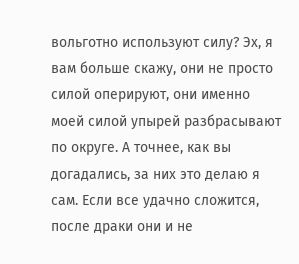вольготно используют силу? Эх, я вам больше скажу, они не просто силой оперируют, они именно моей силой упырей разбрасывают по округе. А точнее, как вы догадались, за них это делаю я сам. Если все удачно сложится, после драки они и не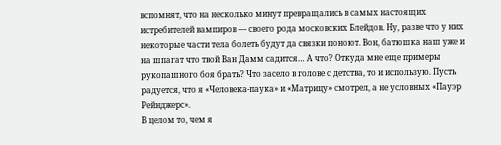вспомнят, что на несколько минут превращались в самых настоящих истребителей вампиров — своего рода московских Блейдов. Ну, разве что у них некоторые части тела болеть будут да связки поноют. Вон, батюшка наш уже и на шпагат что твой Ван Дамм садится… А что? Откуда мне еще примеры рукопашного боя брать? Что засело в голове с детства, то и использую. Пусть радуется, что я «Человека-паука» и «Матрицу» смотрел, а не условных «Пауэр Рейнджерс».
В целом то, чем я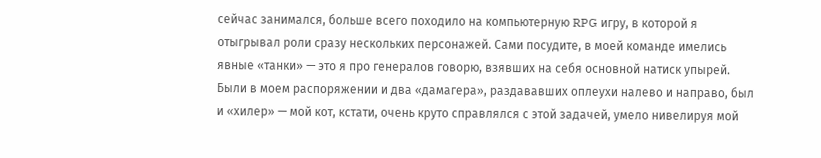сейчас занимался, больше всего походило на компьютерную RPG игру, в которой я отыгрывал роли сразу нескольких персонажей. Сами посудите, в моей команде имелись явные «танки» — это я про генералов говорю, взявших на себя основной натиск упырей. Были в моем распоряжении и два «дамагера», раздававших оплеухи налево и направо, был и «хилер» — мой кот, кстати, очень круто справлялся с этой задачей, умело нивелируя мой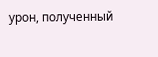урон, полученный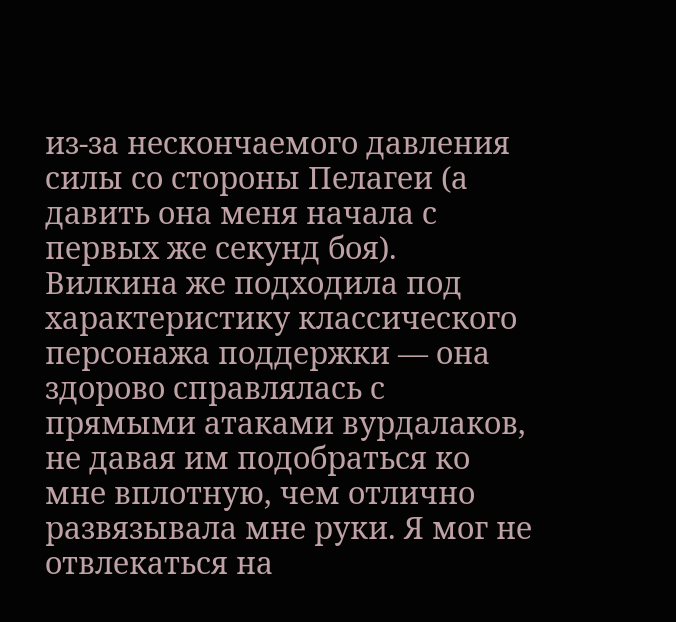из-за нескончаемого давления силы со стороны Пелагеи (а давить она меня начала с первых же секунд боя). Вилкина же подходила под характеристику классического персонажа поддержки — она здорово справлялась с прямыми атаками вурдалаков, не давая им подобраться ко мне вплотную, чем отлично развязывала мне руки. Я мог не отвлекаться на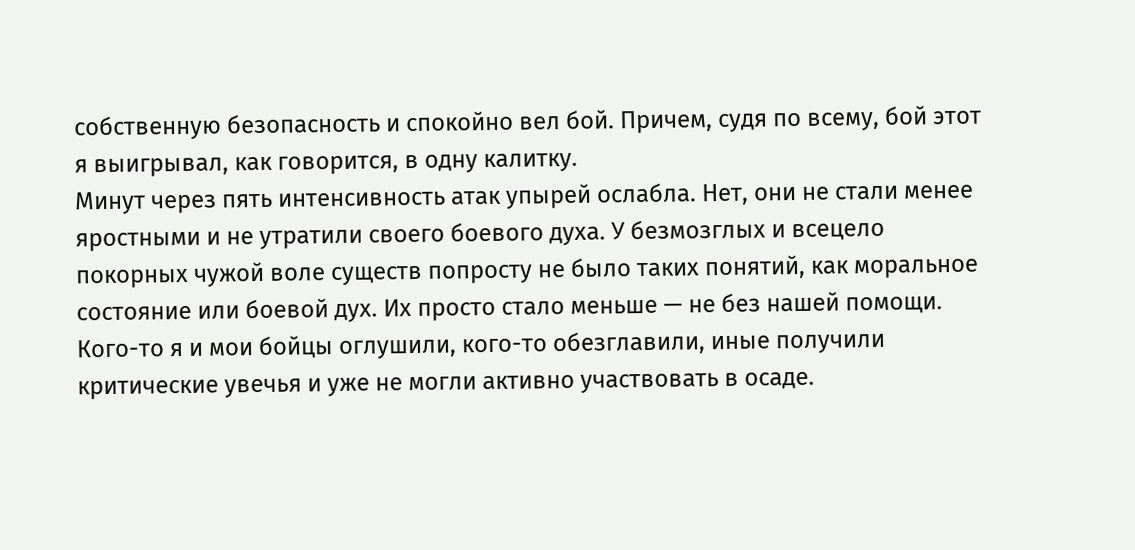собственную безопасность и спокойно вел бой. Причем, судя по всему, бой этот я выигрывал, как говорится, в одну калитку.
Минут через пять интенсивность атак упырей ослабла. Нет, они не стали менее яростными и не утратили своего боевого духа. У безмозглых и всецело покорных чужой воле существ попросту не было таких понятий, как моральное состояние или боевой дух. Их просто стало меньше — не без нашей помощи. Кого-то я и мои бойцы оглушили, кого-то обезглавили, иные получили критические увечья и уже не могли активно участвовать в осаде.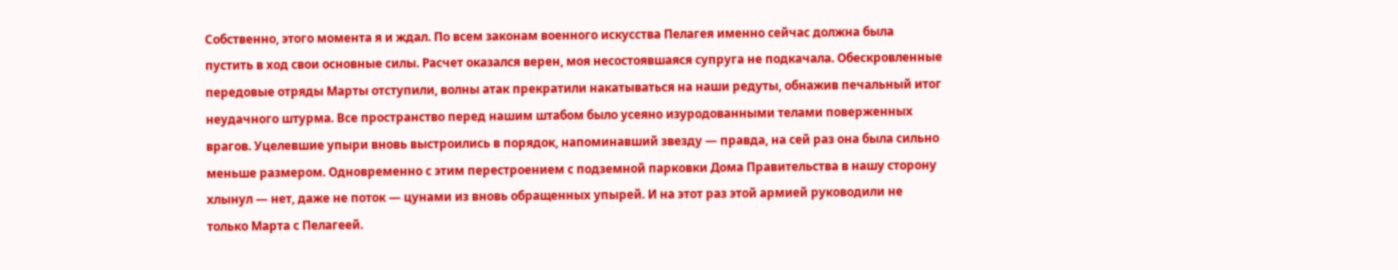Собственно, этого момента я и ждал. По всем законам военного искусства Пелагея именно сейчас должна была пустить в ход свои основные силы. Расчет оказался верен, моя несостоявшаяся супруга не подкачала. Обескровленные передовые отряды Марты отступили, волны атак прекратили накатываться на наши редуты, обнажив печальный итог неудачного штурма. Все пространство перед нашим штабом было усеяно изуродованными телами поверженных врагов. Уцелевшие упыри вновь выстроились в порядок, напоминавший звезду — правда, на сей раз она была сильно меньше размером. Одновременно с этим перестроением с подземной парковки Дома Правительства в нашу сторону хлынул — нет, даже не поток — цунами из вновь обращенных упырей. И на этот раз этой армией руководили не только Марта с Пелагеей.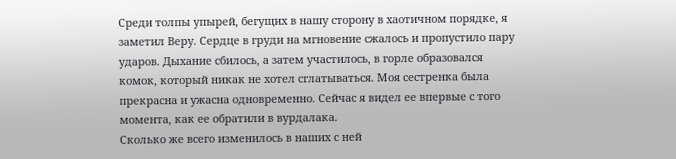Среди толпы упырей, бегущих в нашу сторону в хаотичном порядке, я заметил Веру. Сердце в груди на мгновение сжалось и пропустило пару ударов. Дыхание сбилось, а затем участилось, в горле образовался комок, который никак не хотел сглатываться. Моя сестренка была прекрасна и ужасна одновременно. Сейчас я видел ее впервые с того момента, как ее обратили в вурдалака.
Сколько же всего изменилось в наших с ней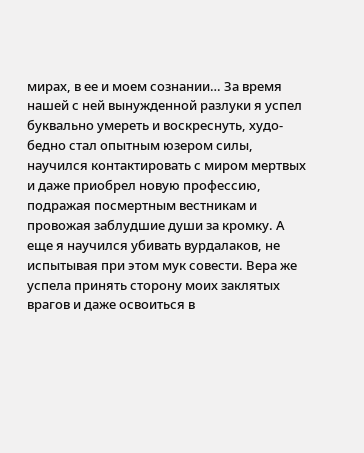мирах, в ее и моем сознании… За время нашей с ней вынужденной разлуки я успел буквально умереть и воскреснуть, худо-бедно стал опытным юзером силы, научился контактировать с миром мертвых и даже приобрел новую профессию, подражая посмертным вестникам и провожая заблудшие души за кромку. А еще я научился убивать вурдалаков, не испытывая при этом мук совести. Вера же успела принять сторону моих заклятых врагов и даже освоиться в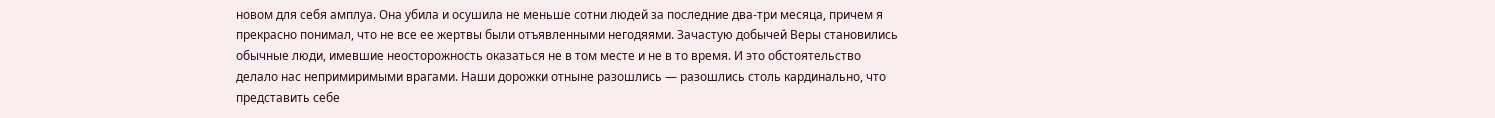новом для себя амплуа. Она убила и осушила не меньше сотни людей за последние два-три месяца, причем я прекрасно понимал, что не все ее жертвы были отъявленными негодяями. Зачастую добычей Веры становились обычные люди, имевшие неосторожность оказаться не в том месте и не в то время. И это обстоятельство делало нас непримиримыми врагами. Наши дорожки отныне разошлись — разошлись столь кардинально, что представить себе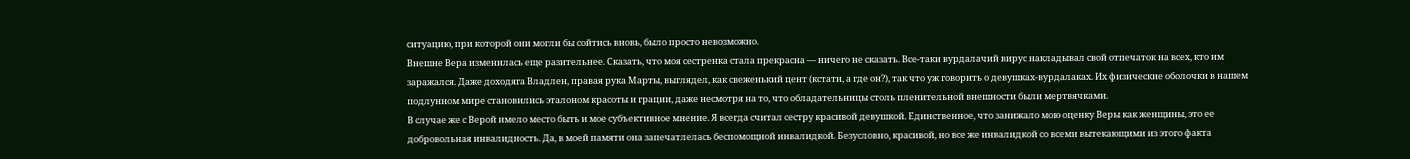ситуацию, при которой они могли бы сойтись вновь, было просто невозможно.
Внешне Вера изменилась еще разительнее. Сказать, что моя сестренка стала прекрасна — ничего не сказать. Все-таки вурдалачий вирус накладывал свой отпечаток на всех, кто им заражался. Даже доходяга Владлен, правая рука Марты, выглядел, как свеженький цент (кстати, а где он?), так что уж говорить о девушках-вурдалаках. Их физические оболочки в нашем подлунном мире становились эталоном красоты и грации, даже несмотря на то, что обладательницы столь пленительной внешности были мертвячками.
В случае же с Верой имело место быть и мое субъективное мнение. Я всегда считал сестру красивой девушкой. Единственное, что занижало мою оценку Веры как женщины, это ее добровольная инвалидность. Да, в моей памяти она запечатлелась беспомощной инвалидкой. Безусловно, красивой, но все же инвалидкой со всеми вытекающими из этого факта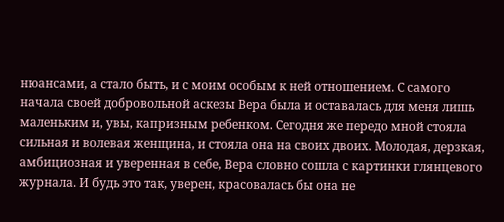нюансами, а стало быть, и с моим особым к ней отношением. С самого начала своей добровольной аскезы Вера была и оставалась для меня лишь маленьким и, увы, капризным ребенком. Сегодня же передо мной стояла сильная и волевая женщина, и стояла она на своих двоих. Молодая, дерзкая, амбициозная и уверенная в себе, Вера словно сошла с картинки глянцевого журнала. И будь это так, уверен, красовалась бы она не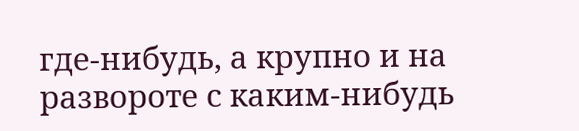где-нибудь, а крупно и на развороте с каким-нибудь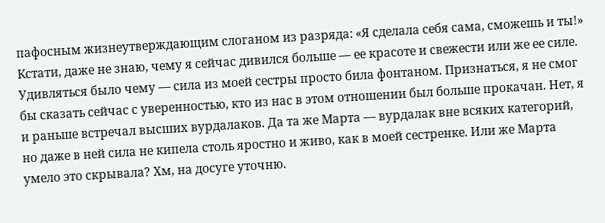пафосным жизнеутверждающим слоганом из разряда: «Я сделала себя сама, сможешь и ты!»
Кстати, даже не знаю, чему я сейчас дивился больше — ее красоте и свежести или же ее силе. Удивляться было чему — сила из моей сестры просто била фонтаном. Признаться, я не смог бы сказать сейчас с уверенностью, кто из нас в этом отношении был больше прокачан. Нет, я и раньше встречал высших вурдалаков. Да та же Марта — вурдалак вне всяких категорий, но даже в ней сила не кипела столь яростно и живо, как в моей сестренке. Или же Марта умело это скрывала? Хм, на досуге уточню.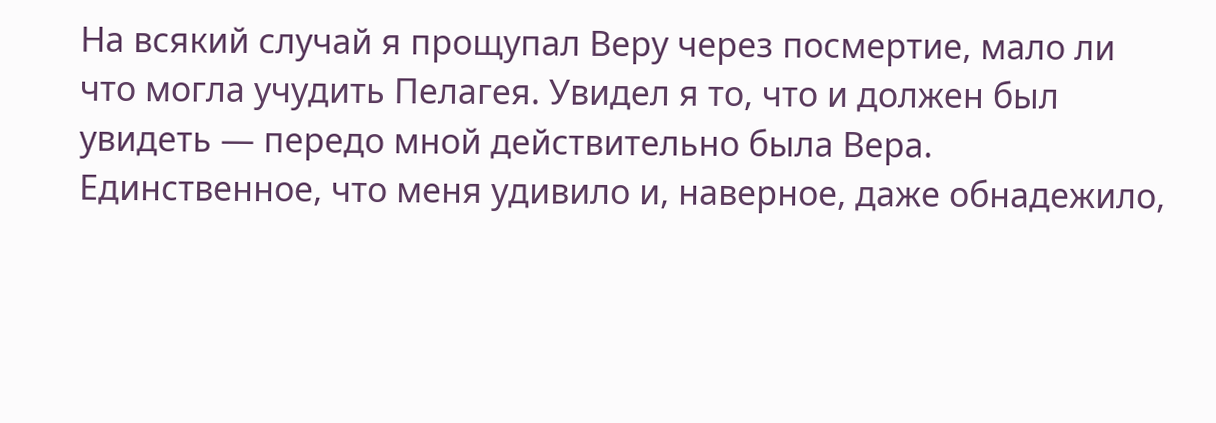На всякий случай я прощупал Веру через посмертие, мало ли что могла учудить Пелагея. Увидел я то, что и должен был увидеть — передо мной действительно была Вера. Единственное, что меня удивило и, наверное, даже обнадежило,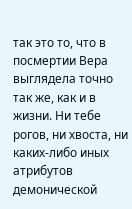так это то, что в посмертии Вера выглядела точно так же, как и в жизни. Ни тебе рогов, ни хвоста, ни каких-либо иных атрибутов демонической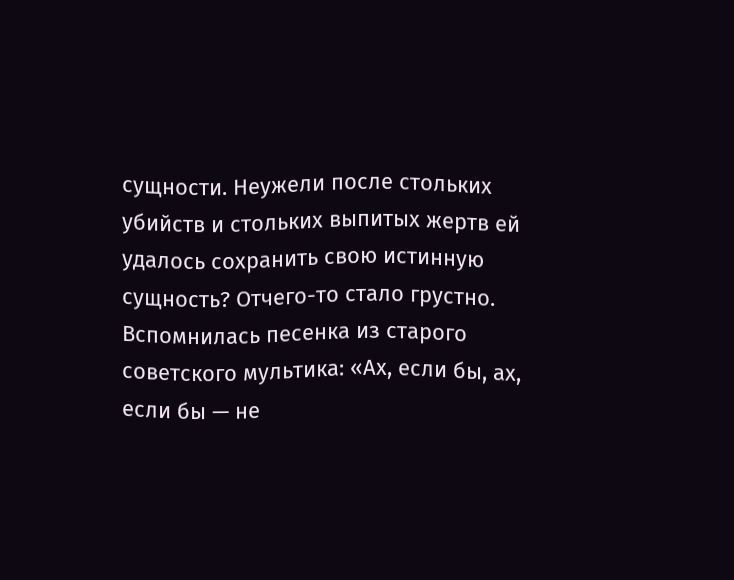сущности. Неужели после стольких убийств и стольких выпитых жертв ей удалось сохранить свою истинную сущность? Отчего-то стало грустно. Вспомнилась песенка из старого советского мультика: «Ах, если бы, ах, если бы — не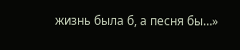жизнь была б, а песня бы…»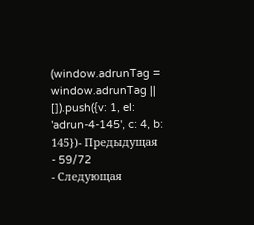(window.adrunTag = window.adrunTag || []).push({v: 1, el: 'adrun-4-145', c: 4, b: 145})- Предыдущая
- 59/72
- Следующая